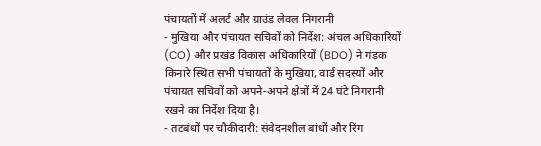पंचायतों में अलर्ट और ग्राउंड लेवल निगरानी
- मुखिया और पंचायत सचिवों को निर्देश: अंचल अधिकारियों (CO) और प्रखंड विकास अधिकारियों (BDO) ने गंडक किनारे स्थित सभी पंचायतों के मुखिया, वार्ड सदस्यों और पंचायत सचिवों को अपने-अपने क्षेत्रों में 24 घंटे निगरानी रखने का निर्देश दिया है।
- तटबंधों पर चौकीदारी: संवेदनशील बांधों और रिंग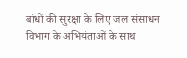बांधों की सुरक्षा के लिए जल संसाधन विभाग के अभियंताओं के साथ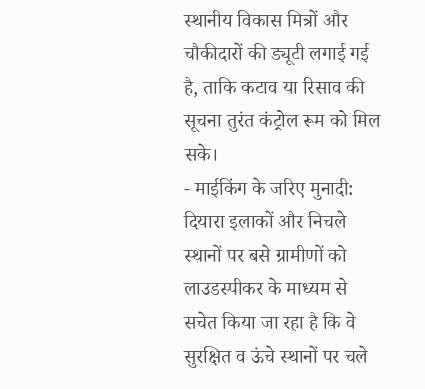स्थानीय विकास मित्रों और चौकीदारों की ड्यूटी लगाई गई है, ताकि कटाव या रिसाव की सूचना तुरंत कंट्रोल रूम को मिल सके।
- माईकिंग के जरिए मुनादी: दियारा इलाकों और निचले स्थानों पर बसे ग्रामीणों को लाउडस्पीकर के माध्यम से सचेत किया जा रहा है कि वे सुरक्षित व ऊंचे स्थानों पर चले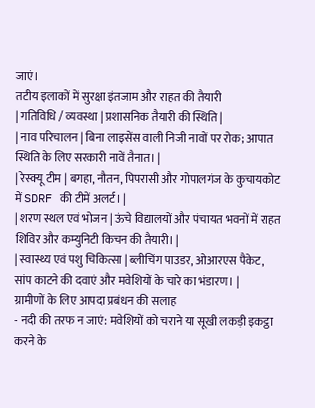जाएं।
तटीय इलाकों में सुरक्षा इंतजाम और राहत की तैयारी
| गतिविधि / व्यवस्था | प्रशासनिक तैयारी की स्थिति |
| नाव परिचालन | बिना लाइसेंस वाली निजी नावों पर रोक; आपात स्थिति के लिए सरकारी नावें तैनात। |
| रेस्क्यू टीम | बगहा, नौतन, पिपरासी और गोपालगंज के कुचायकोट में SDRF की टीमें अलर्ट। |
| शरण स्थल एवं भोजन | ऊंचे विद्यालयों और पंचायत भवनों में राहत शिविर और कम्युनिटी किचन की तैयारी। |
| स्वास्थ्य एवं पशु चिकित्सा | ब्लीचिंग पाउडर, ओआरएस पैकेट, सांप काटने की दवाएं और मवेशियों के चारे का भंडारण। |
ग्रामीणों के लिए आपदा प्रबंधन की सलाह
- नदी की तरफ न जाएं: मवेशियों को चराने या सूखी लकड़ी इकट्ठा करने के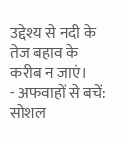उद्देश्य से नदी के तेज बहाव के करीब न जाएं।
- अफवाहों से बचें: सोशल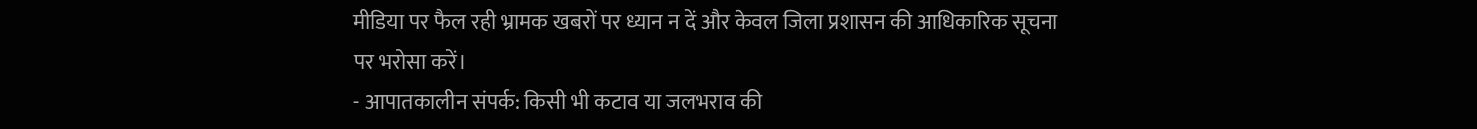मीडिया पर फैल रही भ्रामक खबरों पर ध्यान न दें और केवल जिला प्रशासन की आधिकारिक सूचना पर भरोसा करें।
- आपातकालीन संपर्क: किसी भी कटाव या जलभराव की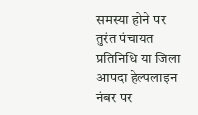समस्या होने पर तुरंत पंचायत प्रतिनिधि या जिला आपदा हेल्पलाइन नंबर पर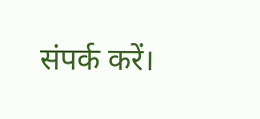संपर्क करें।